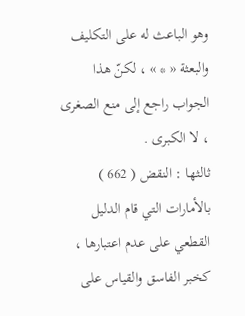وهو الباعث له على التكليف والبعثة « * » ، لكنّ هذا الجواب راجع إلى منع الصغرى ، لا الكبرى .
ثالثها : النقض ( 662 ) بالأمارات التي قام الدليل القطعي على عدم اعتبارها ، كخبر الفاسق والقياس على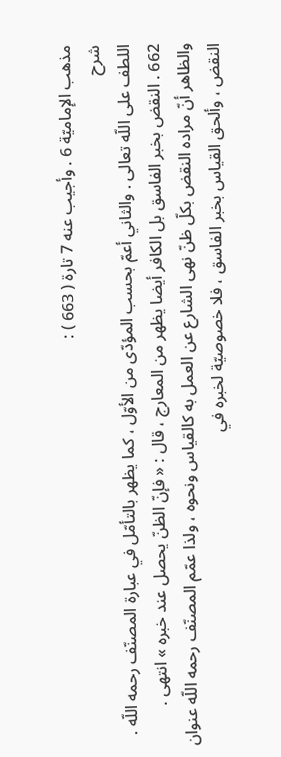مذهب الإماميّة 6 . وأجيب عنه 7 تارة ( 663 ) :
شرح
اللطف على اللّه تعالى . والثاني أعمّ بحسب المؤدّى من الأوّل ، كما يظهر بالتأمّل في عبارة المصنّف رحمه اللّه .
662 . النقض بخبر الفاسق بل الكافر أيضا يظهر من المعارج ، قال : « فإنّ الظنّ يحصل عند خبره » انتهى . والظاهر أنّ مراده النقض بكلّ ظنّ نهى الشارع عن العمل به كالقياس ونحوه ، ولذا عمّم المصنّف رحمه اللّه عنوان النقض ، وألحق القياس بخبر الفاسق ، فلا خصوصيّة لخبره في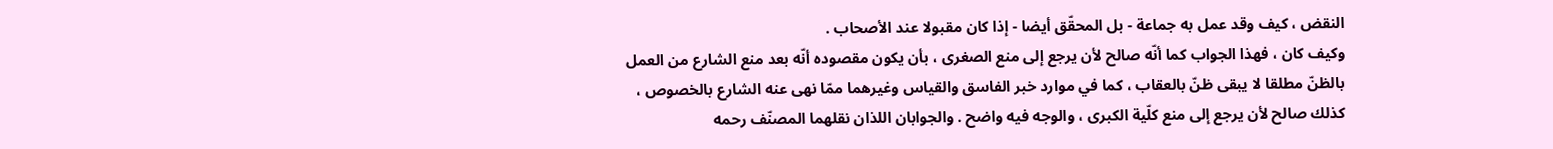النقض ، كيف وقد عمل به جماعة - بل المحقّق أيضا - إذا كان مقبولا عند الأصحاب .
وكيف كان ، فهذا الجواب كما أنّه صالح لأن يرجع إلى منع الصغرى ، بأن يكون مقصوده أنّه بعد منع الشارع من العمل بالظنّ مطلقا لا يبقى ظنّ بالعقاب ، كما في موارد خبر الفاسق والقياس وغيرهما ممّا نهى عنه الشارع بالخصوص ، كذلك صالح لأن يرجع إلى منع كلّية الكبرى ، والوجه فيه واضح . والجوابان اللذان نقلهما المصنّف رحمه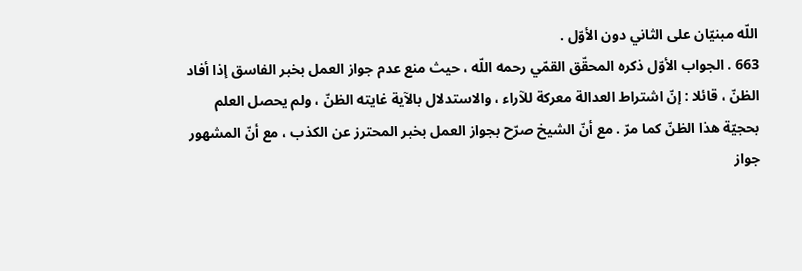اللّه مبنيّان على الثاني دون الأوّل .
663 . الجواب الأوّل ذكره المحقّق القمّي رحمه اللّه ، حيث منع عدم جواز العمل بخبر الفاسق إذا أفاد الظنّ ، قائلا : إنّ اشتراط العدالة معركة للآراء ، والاستدلال بالآية غايته الظنّ ، ولم يحصل العلم بحجيّة هذا الظنّ كما مرّ . مع أنّ الشيخ صرّح بجواز العمل بخبر المحترز عن الكذب ، مع أنّ المشهور جواز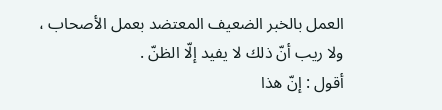العمل بالخبر الضعيف المعتضد بعمل الأصحاب ، ولا ريب أنّ ذلك لا يفيد إلّا الظنّ .
أقول : إنّ هذا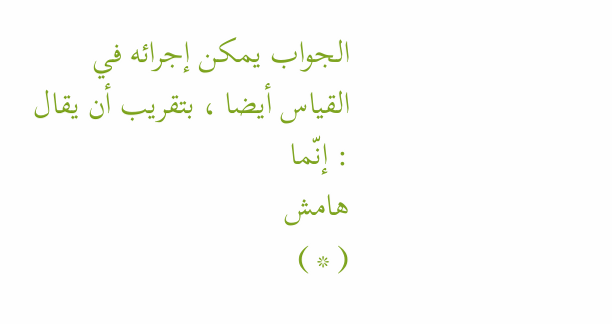الجواب يمكن إجرائه في القياس أيضا ، بتقريب أن يقال : إنّما
هامش
( * )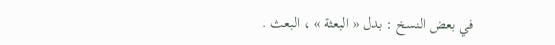في بعض النسخ : بدل « البعثة » ، البعث .